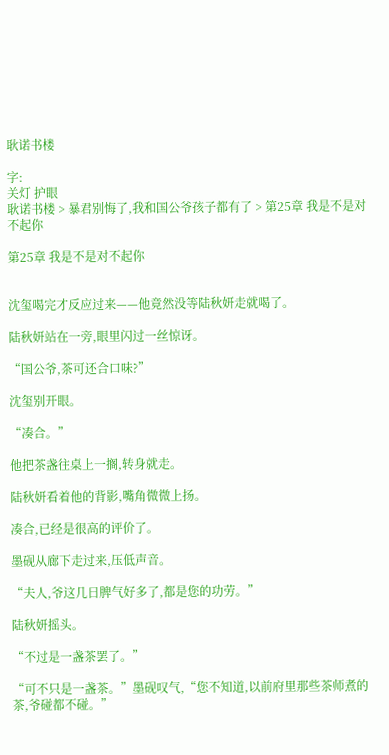耿诺书楼

字:
关灯 护眼
耿诺书楼 > 暴君别悔了,我和国公爷孩子都有了 > 第25章 我是不是对不起你

第25章 我是不是对不起你


沈玺喝完才反应过来——他竟然没等陆秋妍走就喝了。

陆秋妍站在一旁,眼里闪过一丝惊讶。

“国公爷,茶可还合口味?”

沈玺别开眼。

“凑合。”

他把茶盏往桌上一搁,转身就走。

陆秋妍看着他的背影,嘴角微微上扬。

凑合,已经是很高的评价了。

墨砚从廊下走过来,压低声音。

“夫人,爷这几日脾气好多了,都是您的功劳。”

陆秋妍摇头。

“不过是一盏茶罢了。”

“可不只是一盏茶。”墨砚叹气,“您不知道,以前府里那些茶师煮的茶,爷碰都不碰。”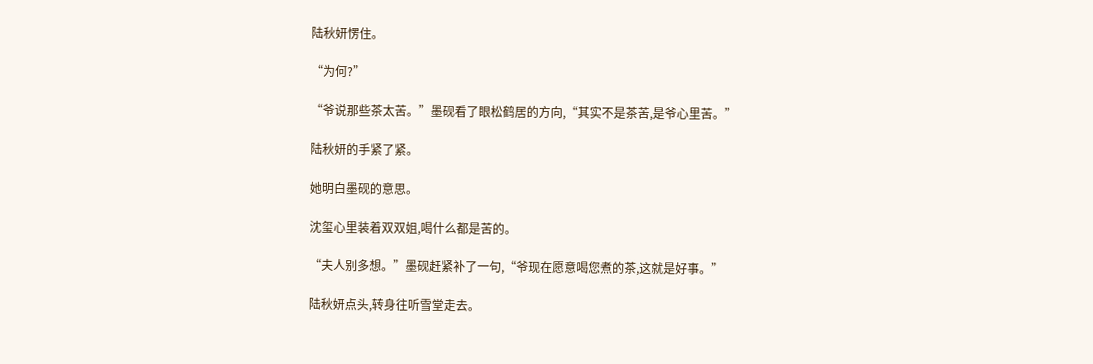陆秋妍愣住。

“为何?”

“爷说那些茶太苦。”墨砚看了眼松鹤居的方向,“其实不是茶苦,是爷心里苦。”

陆秋妍的手紧了紧。

她明白墨砚的意思。

沈玺心里装着双双姐,喝什么都是苦的。

“夫人别多想。”墨砚赶紧补了一句,“爷现在愿意喝您煮的茶,这就是好事。”

陆秋妍点头,转身往听雪堂走去。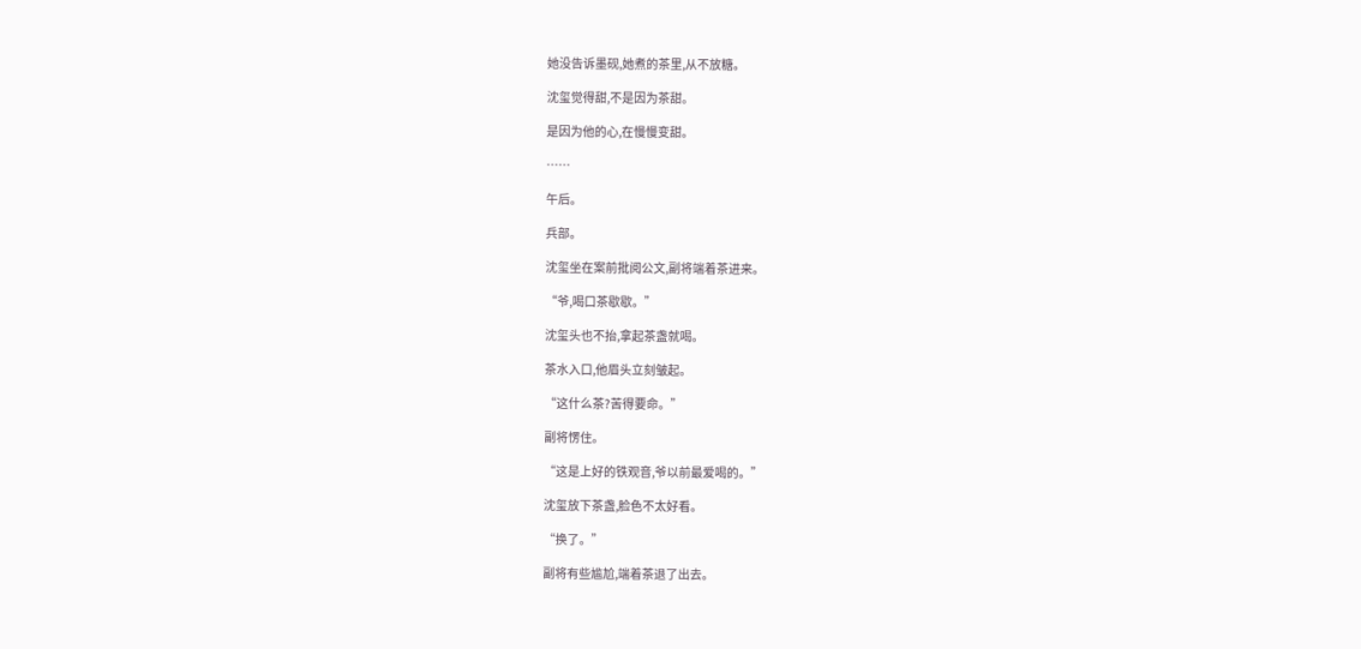她没告诉墨砚,她煮的茶里,从不放糖。

沈玺觉得甜,不是因为茶甜。

是因为他的心,在慢慢变甜。

……

午后。

兵部。

沈玺坐在案前批阅公文,副将端着茶进来。

“爷,喝口茶歇歇。”

沈玺头也不抬,拿起茶盏就喝。

茶水入口,他眉头立刻皱起。

“这什么茶?苦得要命。”

副将愣住。

“这是上好的铁观音,爷以前最爱喝的。”

沈玺放下茶盏,脸色不太好看。

“换了。”

副将有些尴尬,端着茶退了出去。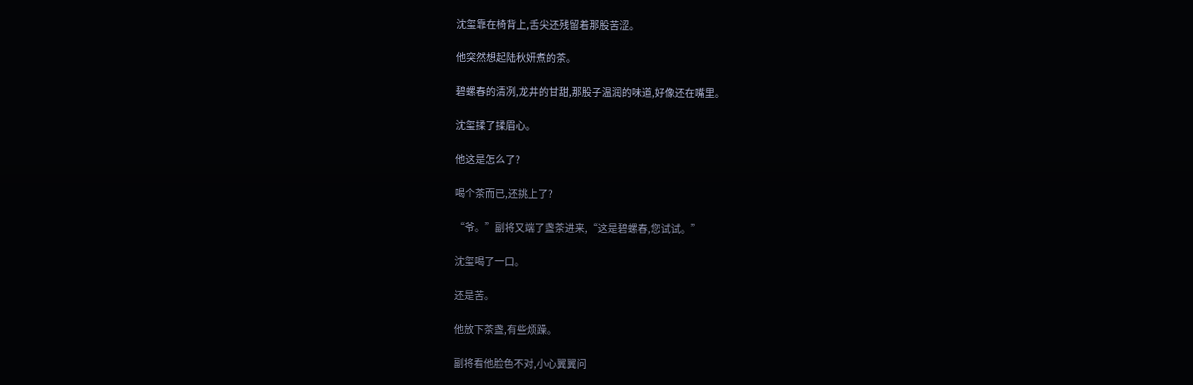沈玺靠在椅背上,舌尖还残留着那股苦涩。

他突然想起陆秋妍煮的茶。

碧螺春的清冽,龙井的甘甜,那股子温润的味道,好像还在嘴里。

沈玺揉了揉眉心。

他这是怎么了?

喝个茶而已,还挑上了?

“爷。”副将又端了盏茶进来,“这是碧螺春,您试试。”

沈玺喝了一口。

还是苦。

他放下茶盏,有些烦躁。

副将看他脸色不对,小心翼翼问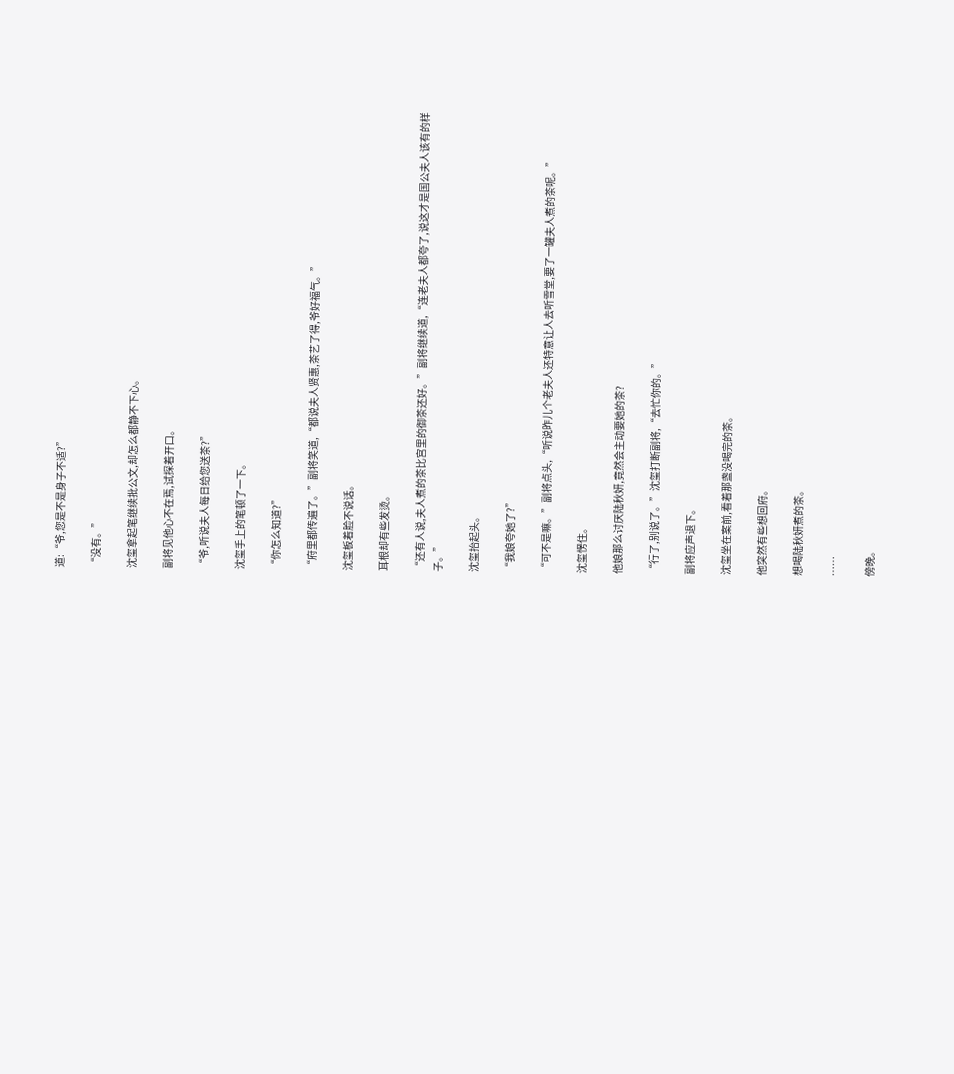道:“爷,您是不是身子不适?”

“没有。”

沈玺拿起笔继续批公文,却怎么都静不下心。

副将见他心不在焉,试探着开口。

“爷,听说夫人每日给您送茶?”

沈玺手上的笔顿了一下。

“你怎么知道?”

“府里都传遍了。”副将笑道,“都说夫人贤惠,茶艺了得,爷好福气。”

沈玺板着脸不说话。

耳根却有些发烫。

“还有人说,夫人煮的茶比宫里的御茶还好。”副将继续道,“连老夫人都夸了,说这才是国公夫人该有的样子。”

沈玺抬起头。

“我娘夸她了?”

“可不是嘛。”副将点头,“听说昨儿个老夫人还特意让人去听雪堂,要了一罐夫人煮的茶呢。”

沈玺愣住。

他娘那么讨厌陆秋妍,竟然会主动要她的茶?

“行了,别说了。”沈玺打断副将,“去忙你的。”

副将应声退下。

沈玺坐在案前,看着那盏没喝完的茶。

他突然有些想回府。

想喝陆秋妍煮的茶。

……

傍晚。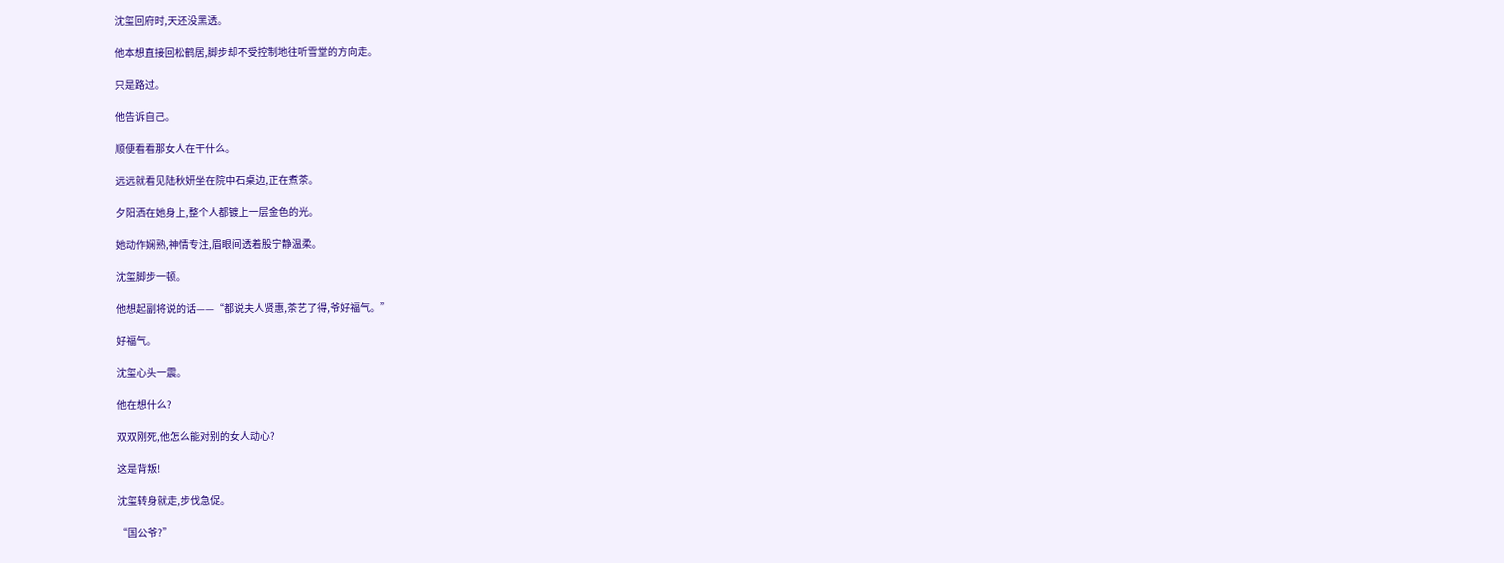沈玺回府时,天还没黑透。

他本想直接回松鹤居,脚步却不受控制地往听雪堂的方向走。

只是路过。

他告诉自己。

顺便看看那女人在干什么。

远远就看见陆秋妍坐在院中石桌边,正在煮茶。

夕阳洒在她身上,整个人都镀上一层金色的光。

她动作娴熟,神情专注,眉眼间透着股宁静温柔。

沈玺脚步一顿。

他想起副将说的话——“都说夫人贤惠,茶艺了得,爷好福气。”

好福气。

沈玺心头一震。

他在想什么?

双双刚死,他怎么能对别的女人动心?

这是背叛!

沈玺转身就走,步伐急促。

“国公爷?”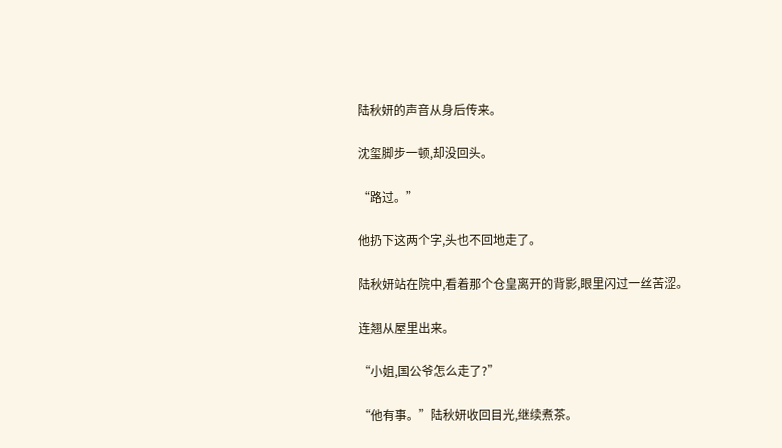陆秋妍的声音从身后传来。

沈玺脚步一顿,却没回头。

“路过。”

他扔下这两个字,头也不回地走了。

陆秋妍站在院中,看着那个仓皇离开的背影,眼里闪过一丝苦涩。

连翘从屋里出来。

“小姐,国公爷怎么走了?”

“他有事。”陆秋妍收回目光,继续煮茶。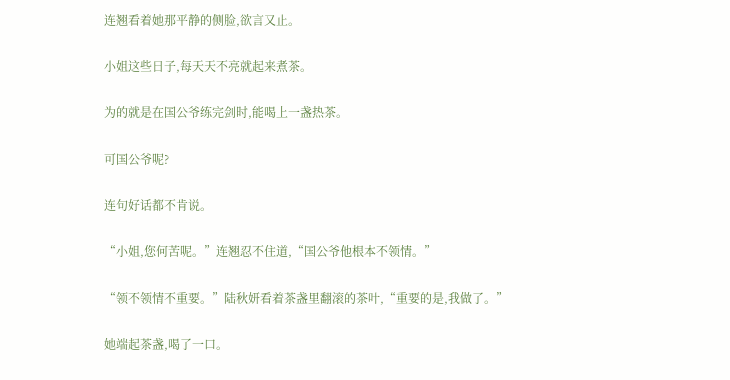连翘看着她那平静的侧脸,欲言又止。

小姐这些日子,每天天不亮就起来煮茶。

为的就是在国公爷练完剑时,能喝上一盏热茶。

可国公爷呢?

连句好话都不肯说。

“小姐,您何苦呢。”连翘忍不住道,“国公爷他根本不领情。”

“领不领情不重要。”陆秋妍看着茶盏里翻滚的茶叶,“重要的是,我做了。”

她端起茶盏,喝了一口。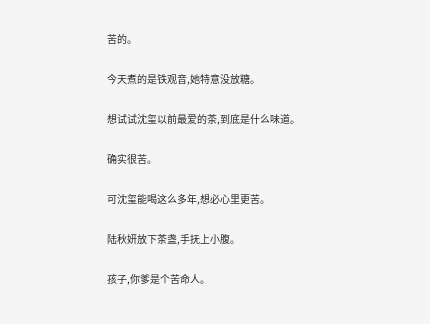苦的。

今天煮的是铁观音,她特意没放糖。

想试试沈玺以前最爱的茶,到底是什么味道。

确实很苦。

可沈玺能喝这么多年,想必心里更苦。

陆秋妍放下茶盏,手抚上小腹。

孩子,你爹是个苦命人。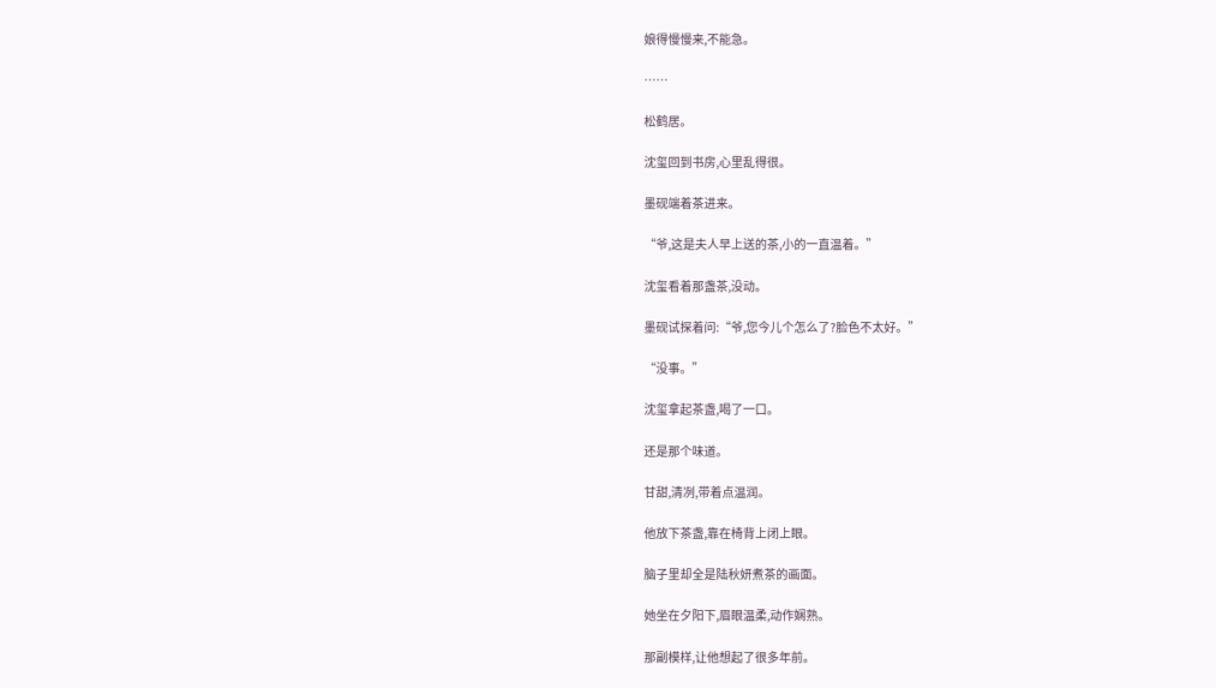娘得慢慢来,不能急。

……

松鹤居。

沈玺回到书房,心里乱得很。

墨砚端着茶进来。

“爷,这是夫人早上送的茶,小的一直温着。”

沈玺看着那盏茶,没动。

墨砚试探着问:“爷,您今儿个怎么了?脸色不太好。”

“没事。”

沈玺拿起茶盏,喝了一口。

还是那个味道。

甘甜,清冽,带着点温润。

他放下茶盏,靠在椅背上闭上眼。

脑子里却全是陆秋妍煮茶的画面。

她坐在夕阳下,眉眼温柔,动作娴熟。

那副模样,让他想起了很多年前。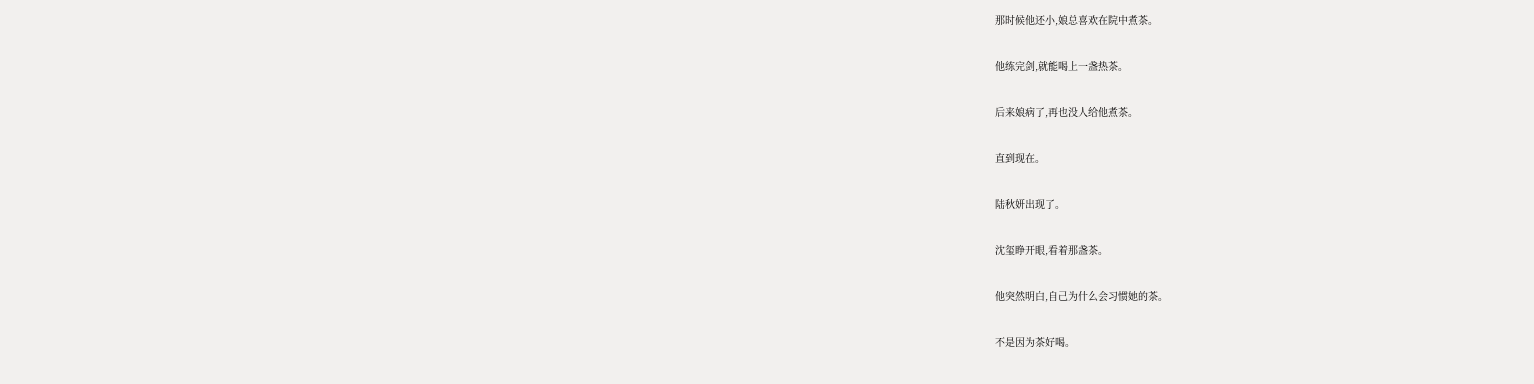那时候他还小,娘总喜欢在院中煮茶。

他练完剑,就能喝上一盏热茶。

后来娘病了,再也没人给他煮茶。

直到现在。

陆秋妍出现了。

沈玺睁开眼,看着那盏茶。

他突然明白,自己为什么会习惯她的茶。

不是因为茶好喝。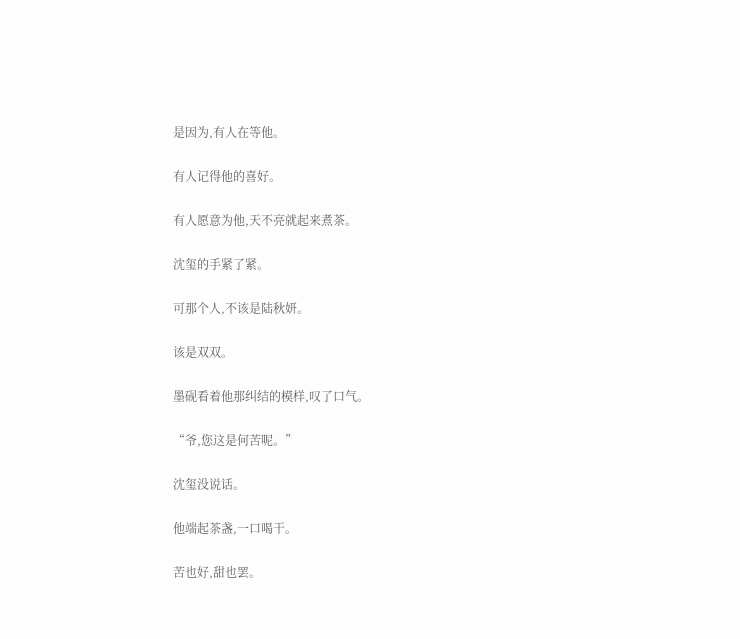是因为,有人在等他。

有人记得他的喜好。

有人愿意为他,天不亮就起来煮茶。

沈玺的手紧了紧。

可那个人,不该是陆秋妍。

该是双双。

墨砚看着他那纠结的模样,叹了口气。

“爷,您这是何苦呢。”

沈玺没说话。

他端起茶盏,一口喝干。

苦也好,甜也罢。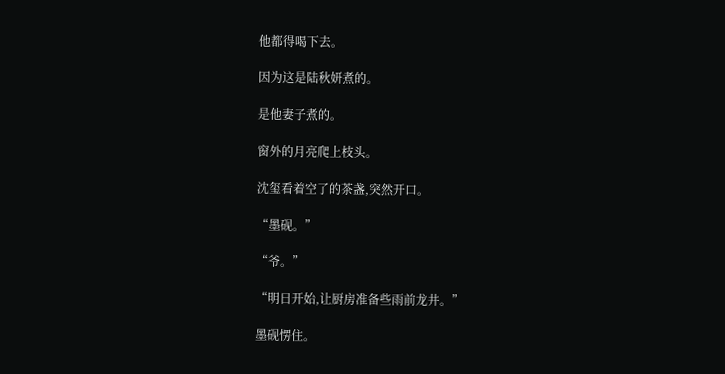他都得喝下去。

因为这是陆秋妍煮的。

是他妻子煮的。

窗外的月亮爬上枝头。

沈玺看着空了的茶盏,突然开口。

“墨砚。”

“爷。”

“明日开始,让厨房准备些雨前龙井。”

墨砚愣住。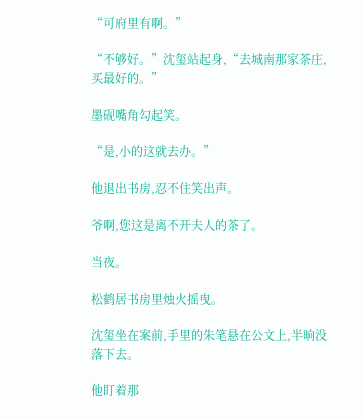“可府里有啊。”

“不够好。”沈玺站起身,“去城南那家茶庄,买最好的。”

墨砚嘴角勾起笑。

“是,小的这就去办。”

他退出书房,忍不住笑出声。

爷啊,您这是离不开夫人的茶了。

当夜。

松鹤居书房里烛火摇曳。

沈玺坐在案前,手里的朱笔悬在公文上,半晌没落下去。

他盯着那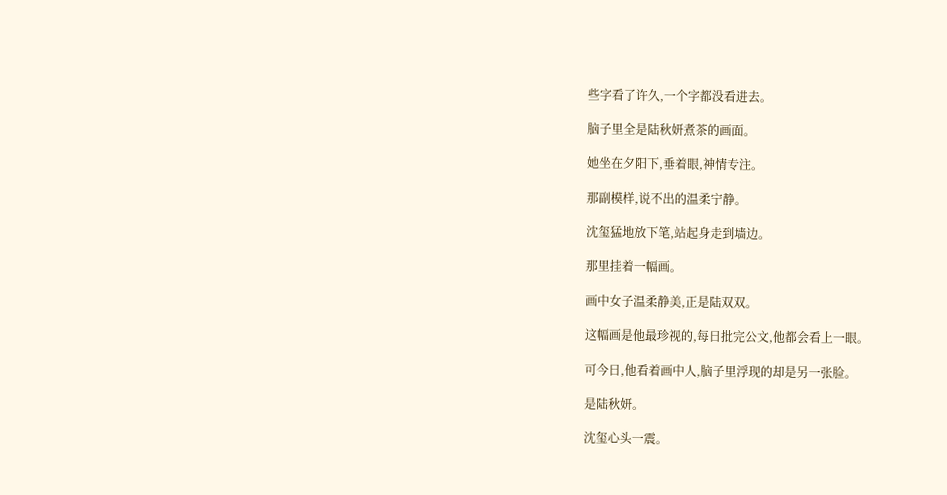些字看了许久,一个字都没看进去。

脑子里全是陆秋妍煮茶的画面。

她坐在夕阳下,垂着眼,神情专注。

那副模样,说不出的温柔宁静。

沈玺猛地放下笔,站起身走到墙边。

那里挂着一幅画。

画中女子温柔静美,正是陆双双。

这幅画是他最珍视的,每日批完公文,他都会看上一眼。

可今日,他看着画中人,脑子里浮现的却是另一张脸。

是陆秋妍。

沈玺心头一震。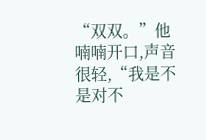“双双。”他喃喃开口,声音很轻,“我是不是对不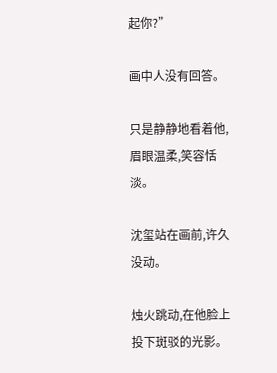起你?”

画中人没有回答。

只是静静地看着他,眉眼温柔,笑容恬淡。

沈玺站在画前,许久没动。

烛火跳动,在他脸上投下斑驳的光影。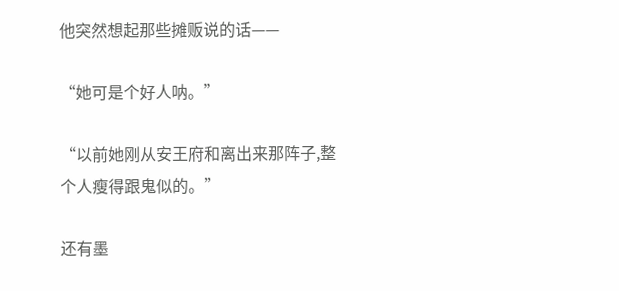他突然想起那些摊贩说的话——

“她可是个好人呐。”

“以前她刚从安王府和离出来那阵子,整个人瘦得跟鬼似的。”

还有墨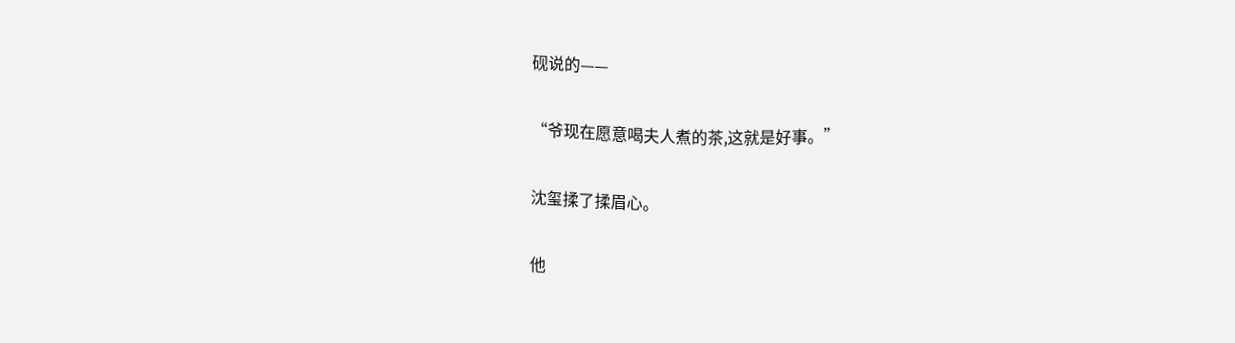砚说的——

“爷现在愿意喝夫人煮的茶,这就是好事。”

沈玺揉了揉眉心。

他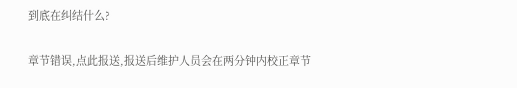到底在纠结什么?

章节错误,点此报送,报送后维护人员会在两分钟内校正章节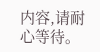内容,请耐心等待。